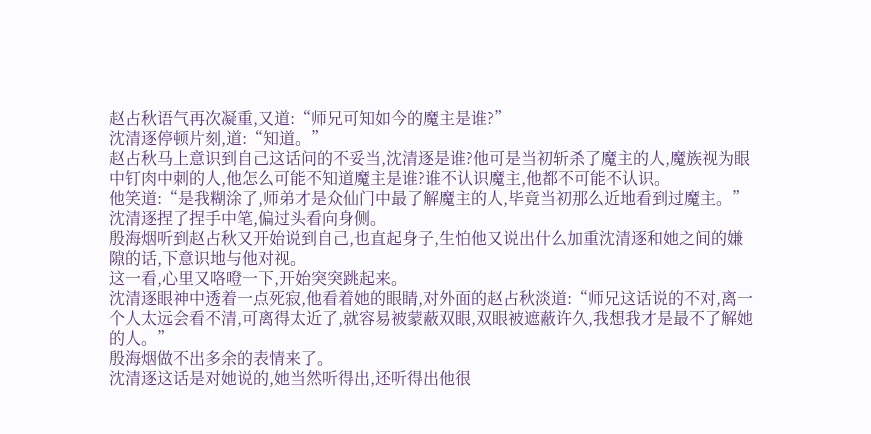赵占秋语气再次凝重,又道:“师兄可知如今的魔主是谁?”
沈清逐停顿片刻,道:“知道。”
赵占秋马上意识到自己这话问的不妥当,沈清逐是谁?他可是当初斩杀了魔主的人,魔族视为眼中钉肉中刺的人,他怎么可能不知道魔主是谁?谁不认识魔主,他都不可能不认识。
他笑道:“是我糊涂了,师弟才是众仙门中最了解魔主的人,毕竟当初那么近地看到过魔主。”
沈清逐捏了捏手中笔,偏过头看向身侧。
殷海烟听到赵占秋又开始说到自己,也直起身子,生怕他又说出什么加重沈清逐和她之间的嫌隙的话,下意识地与他对视。
这一看,心里又咯噔一下,开始突突跳起来。
沈清逐眼神中透着一点死寂,他看着她的眼睛,对外面的赵占秋淡道:“师兄这话说的不对,离一个人太远会看不清,可离得太近了,就容易被蒙蔽双眼,双眼被遮蔽许久,我想我才是最不了解她的人。”
殷海烟做不出多余的表情来了。
沈清逐这话是对她说的,她当然听得出,还听得出他很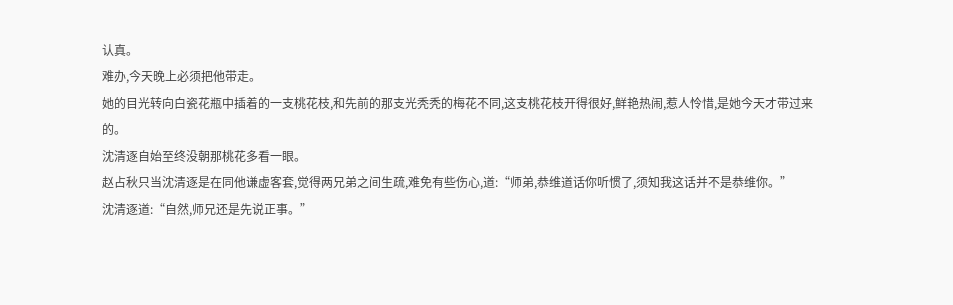认真。
难办,今天晚上必须把他带走。
她的目光转向白瓷花瓶中插着的一支桃花枝,和先前的那支光秃秃的梅花不同,这支桃花枝开得很好,鲜艳热闹,惹人怜惜,是她今天才带过来的。
沈清逐自始至终没朝那桃花多看一眼。
赵占秋只当沈清逐是在同他谦虚客套,觉得两兄弟之间生疏,难免有些伤心,道:“师弟,恭维道话你听惯了,须知我这话并不是恭维你。”
沈清逐道:“自然,师兄还是先说正事。”